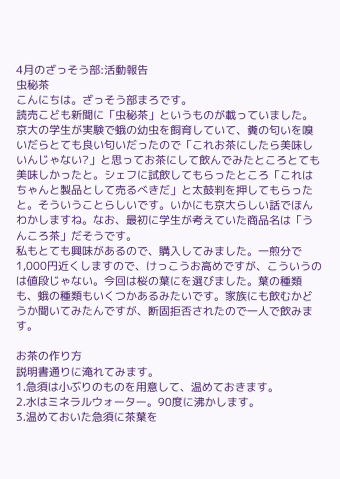4月のざっそう部:活動報告
虫秘茶
こんにちは。ざっそう部まろです。
読売こども新聞に「虫秘茶」というものが載っていました。京大の学生が実験で蛾の幼虫を飼育していて、糞の匂いを嗅いだらとても良い匂いだったので「これお茶にしたら美味しいんじゃない?」と思ってお茶にして飲んでみたところとても美味しかったと。シェフに試飲してもらったところ「これはちゃんと製品として売るべきだ」と太鼓判を押してもらったと。そういうことらしいです。いかにも京大らしい話でほんわかしますね。なお、最初に学生が考えていた商品名は「うんころ茶」だそうです。
私もとても興味があるので、購入してみました。一煎分で1,000円近くしますので、けっこうお高めですが、こういうのは値段じゃない。今回は桜の葉にを選びました。葉の種類も、蛾の種類もいくつかあるみたいです。家族にも飲むかどうか聞いてみたんですが、断固拒否されたので一人で飲みます。

お茶の作り方
説明書通りに淹れてみます。
1.急須は小ぶりのものを用意して、温めておきます。
2.水はミネラルウォーター。90度に沸かします。
3.温めておいた急須に茶葉を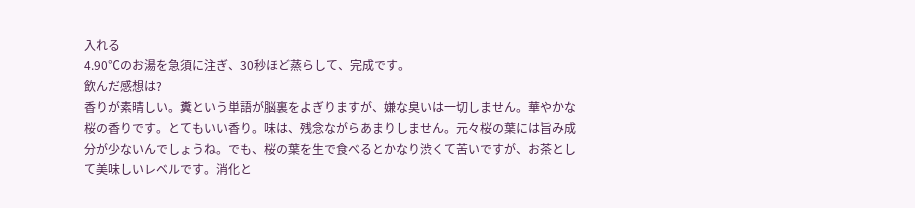入れる
4.90℃のお湯を急須に注ぎ、30秒ほど蒸らして、完成です。
飲んだ感想は?
香りが素晴しい。糞という単語が脳裏をよぎりますが、嫌な臭いは一切しません。華やかな桜の香りです。とてもいい香り。味は、残念ながらあまりしません。元々桜の葉には旨み成分が少ないんでしょうね。でも、桜の葉を生で食べるとかなり渋くて苦いですが、お茶として美味しいレベルです。消化と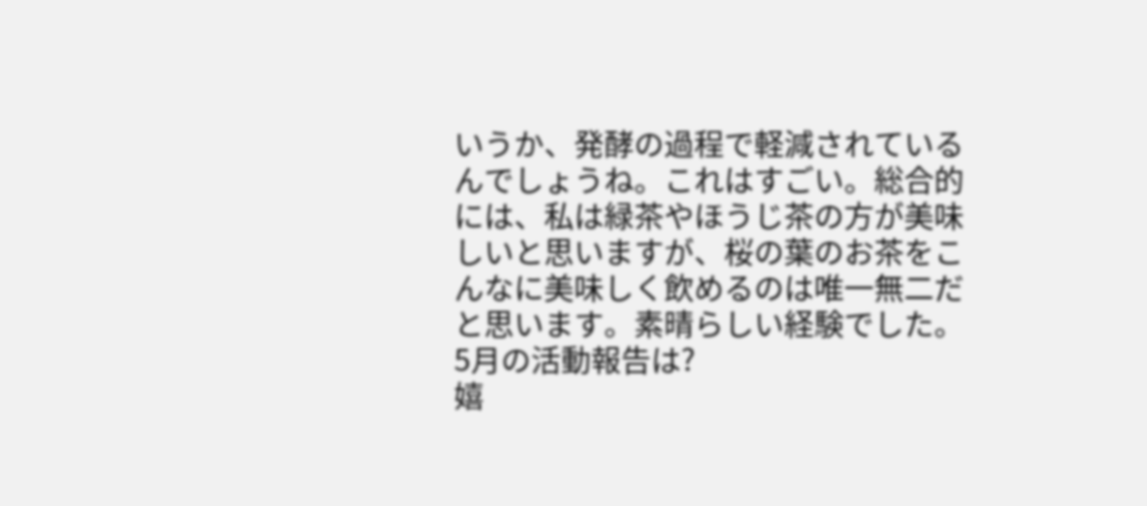いうか、発酵の過程で軽減されているんでしょうね。これはすごい。総合的には、私は緑茶やほうじ茶の方が美味しいと思いますが、桜の葉のお茶をこんなに美味しく飲めるのは唯一無二だと思います。素晴らしい経験でした。
5月の活動報告は?
嬉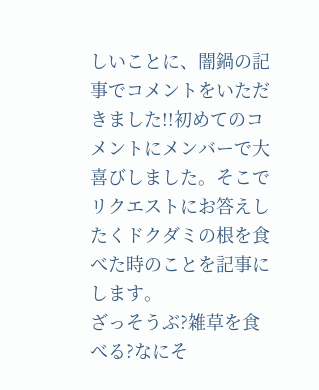しいことに、闇鍋の記事でコメントをいただきました!!初めてのコメントにメンバーで大喜びしました。そこでリクエストにお答えしたくドクダミの根を食べた時のことを記事にします。
ざっそうぶ?雑草を食べる?なにそ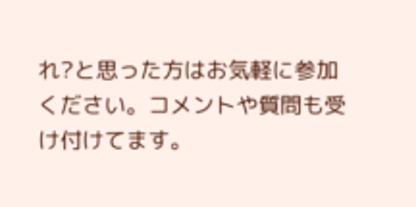れ?と思った方はお気軽に参加ください。コメントや質問も受け付けてます。